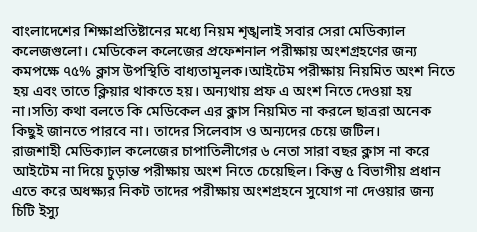বাংলাদেশের শিক্ষাপ্রতিষ্টানের মধ্যে নিয়ম শৃঙ্খলাই সবার সেরা মেডিক্যাল কলেজগুলো। মেডিকেল কলেজের প্রফেশনাল পরীক্ষায় অংশগ্রহণের জন্য কমপক্ষে ৭৫% ক্লাস উপস্থিতি বাধ্যতামূলক।আইটেম পরীক্ষায় নিয়মিত অংশ নিতে হয় এবং তাতে ক্লিয়ার থাকতে হয়। অন্যথায় প্রফ এ অংশ নিতে দেওয়া হয় না।সত্যি কথা বলতে কি মেডিকেল এর ক্লাস নিয়মিত না করলে ছাত্ররা অনেক কিছুই জানতে পারবে না। তাদের সিলেবাস ও অন্যদের চেয়ে জটিল।
রাজশাহী মেডিক্যাল কলেজের চাপাতিলীগের ৬ নেতা সারা বছর ক্লাস না করে আইটেম না দিয়ে চুড়ান্ত পরীক্ষায় অংশ নিতে চেয়েছিল। কিন্তু ৫ বিভাগীয় প্রধান এতে করে অধক্ষ্যর নিকট তাদের পরীক্ষায় অংশগ্রহনে সুযোগ না দেওয়ার জন্য চিটি ইস্যু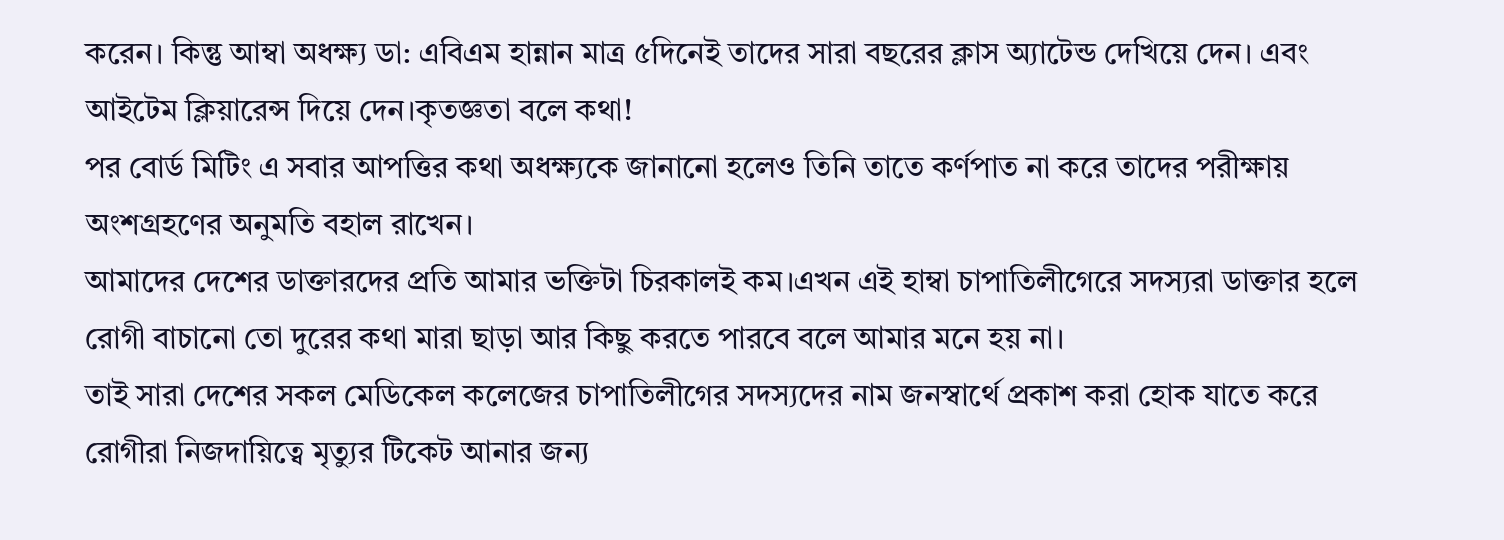করেন। কিন্তু আম্বা অধক্ষ্য ডা: এবিএম হান্নান মাত্র ৫দিনেই তাদের সারা বছরের ক্লাস অ্যাটেন্ড দেখিয়ে দেন। এবং আইটেম ক্লিয়ারেন্স দিয়ে দেন।কৃতজ্ঞতা বলে কথা!
পর বোর্ড মিটিং এ সবার আপত্তির কথা অধক্ষ্যকে জানানো হলেও তিনি তাতে কর্ণপাত না করে তাদের পরীক্ষায় অংশগ্রহণের অনুমতি বহাল রাখেন।
আমাদের দেশের ডাক্তারদের প্রতি আমার ভক্তিটা চিরকালই কম।এখন এই হাম্বা চাপাতিলীগেরে সদস্যরা ডাক্তার হলে রোগী বাচানো তো দুরের কথা মারা ছাড়া আর কিছু করতে পারবে বলে আমার মনে হয় না।
তাই সারা দেশের সকল মেডিকেল কলেজের চাপাতিলীগের সদস্যদের নাম জনস্বার্থে প্রকাশ করা হোক যাতে করে রোগীরা নিজদায়িত্বে মৃত্যুর টিকেট আনার জন্য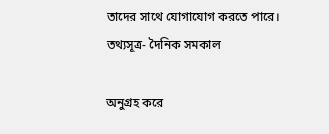তাদের সাথে যোগাযোগ করতে পারে।
তথ্যসূত্র- দৈনিক সমকাল

অনুগ্রহ করে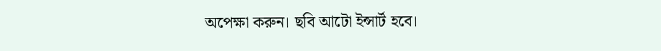অপেক্ষা করুন। ছবি আটো ইন্সার্ট হবে।